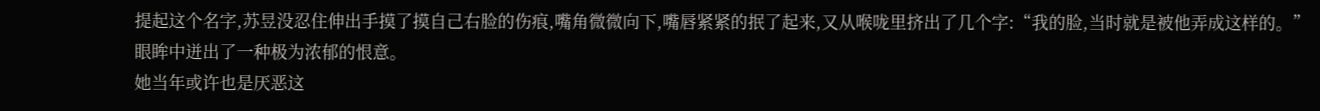提起这个名字,苏昱没忍住伸出手摸了摸自己右脸的伤痕,嘴角微微向下,嘴唇紧紧的抿了起来,又从喉咙里挤出了几个字:“我的脸,当时就是被他弄成这样的。”
眼眸中迸出了一种极为浓郁的恨意。
她当年或许也是厌恶这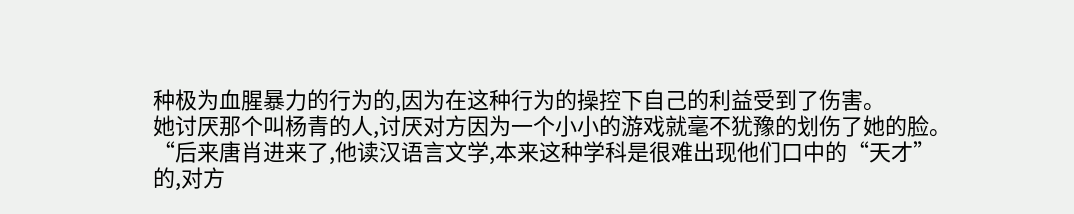种极为血腥暴力的行为的,因为在这种行为的操控下自己的利益受到了伤害。
她讨厌那个叫杨青的人,讨厌对方因为一个小小的游戏就毫不犹豫的划伤了她的脸。
“后来唐肖进来了,他读汉语言文学,本来这种学科是很难出现他们口中的“天才”
的,对方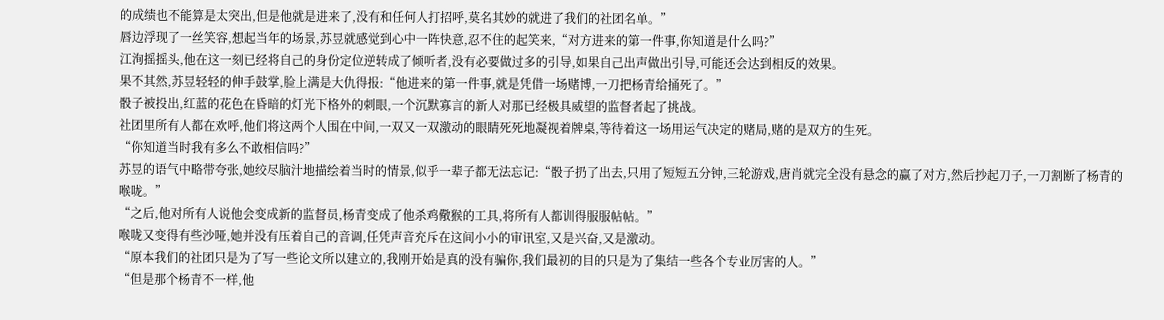的成绩也不能算是太突出,但是他就是进来了,没有和任何人打招呼,莫名其妙的就进了我们的社团名单。”
唇边浮现了一丝笑容,想起当年的场景,苏昱就感觉到心中一阵快意,忍不住的起笑来,“对方进来的第一件事,你知道是什么吗?”
江洵摇摇头,他在这一刻已经将自己的身份定位逆转成了倾听者,没有必要做过多的引导,如果自己出声做出引导,可能还会达到相反的效果。
果不其然,苏昱轻轻的伸手鼓掌,脸上满是大仇得报:“他进来的第一件事,就是凭借一场赌博,一刀把杨青给捅死了。”
骰子被投出,红蓝的花色在昏暗的灯光下格外的刺眼,一个沉默寡言的新人对那已经极具威望的监督者起了挑战。
社团里所有人都在欢呼,他们将这两个人围在中间,一双又一双激动的眼睛死死地凝视着牌桌,等待着这一场用运气决定的赌局,赌的是双方的生死。
“你知道当时我有多么不敢相信吗?”
苏昱的语气中略带夸张,她绞尽脑汁地描绘着当时的情景,似乎一辈子都无法忘记:“骰子扔了出去,只用了短短五分钟,三轮游戏,唐肖就完全没有悬念的赢了对方,然后抄起刀子,一刀割断了杨青的喉咙。”
“之后,他对所有人说他会变成新的监督员,杨青变成了他杀鸡儆猴的工具,将所有人都训得服服帖帖。”
喉咙又变得有些沙哑,她并没有压着自己的音调,任凭声音充斥在这间小小的审讯室,又是兴奋,又是激动。
“原本我们的社团只是为了写一些论文所以建立的,我刚开始是真的没有骗你,我们最初的目的只是为了集结一些各个专业厉害的人。”
“但是那个杨青不一样,他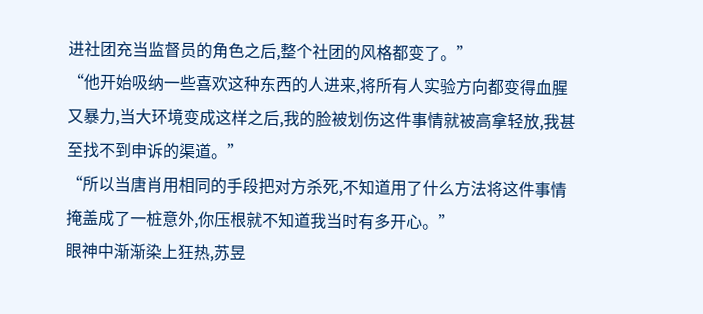进社团充当监督员的角色之后,整个社团的风格都变了。”
“他开始吸纳一些喜欢这种东西的人进来,将所有人实验方向都变得血腥又暴力,当大环境变成这样之后,我的脸被划伤这件事情就被高拿轻放,我甚至找不到申诉的渠道。”
“所以当唐肖用相同的手段把对方杀死,不知道用了什么方法将这件事情掩盖成了一桩意外,你压根就不知道我当时有多开心。”
眼神中渐渐染上狂热,苏昱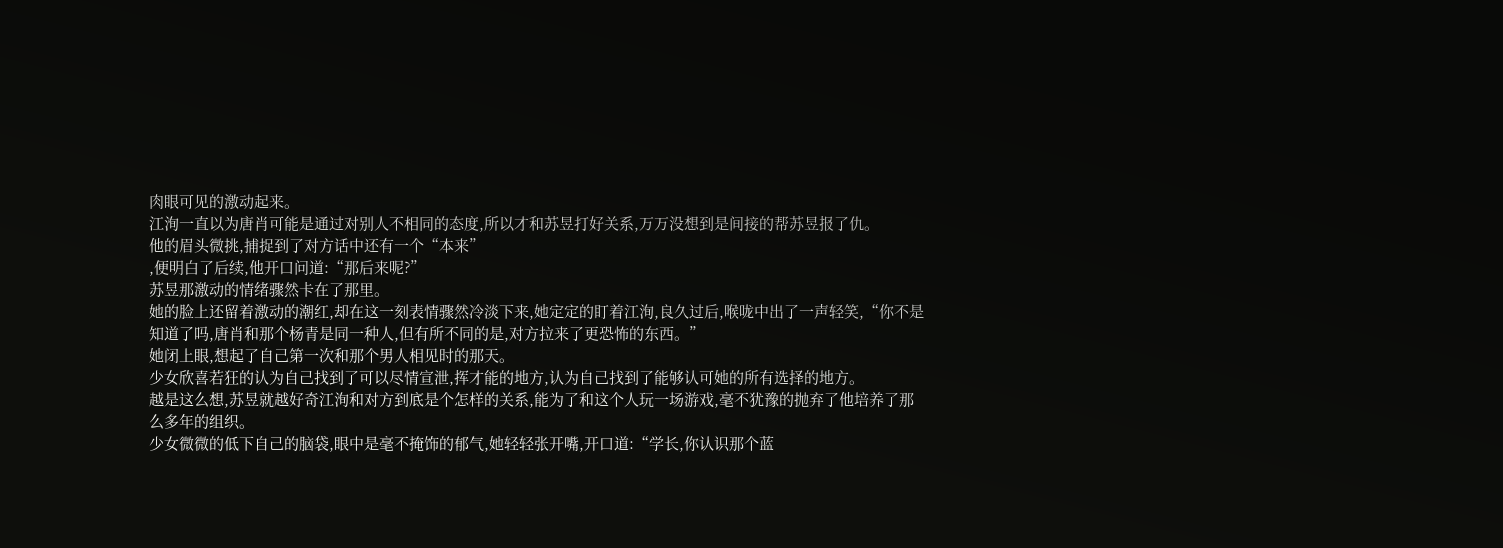肉眼可见的激动起来。
江洵一直以为唐肖可能是通过对别人不相同的态度,所以才和苏昱打好关系,万万没想到是间接的帮苏昱报了仇。
他的眉头微挑,捕捉到了对方话中还有一个“本来”
,便明白了后续,他开口问道:“那后来呢?”
苏昱那激动的情绪骤然卡在了那里。
她的脸上还留着激动的潮红,却在这一刻表情骤然冷淡下来,她定定的盯着江洵,良久过后,喉咙中出了一声轻笑,“你不是知道了吗,唐肖和那个杨青是同一种人,但有所不同的是,对方拉来了更恐怖的东西。”
她闭上眼,想起了自己第一次和那个男人相见时的那天。
少女欣喜若狂的认为自己找到了可以尽情宣泄,挥才能的地方,认为自己找到了能够认可她的所有选择的地方。
越是这么想,苏昱就越好奇江洵和对方到底是个怎样的关系,能为了和这个人玩一场游戏,毫不犹豫的抛弃了他培养了那么多年的组织。
少女微微的低下自己的脑袋,眼中是毫不掩饰的郁气,她轻轻张开嘴,开口道:“学长,你认识那个蓝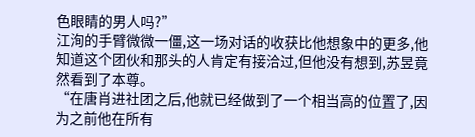色眼睛的男人吗?”
江洵的手臂微微一僵,这一场对话的收获比他想象中的更多,他知道这个团伙和那头的人肯定有接洽过,但他没有想到,苏昱竟然看到了本尊。
“在唐肖进社团之后,他就已经做到了一个相当高的位置了,因为之前他在所有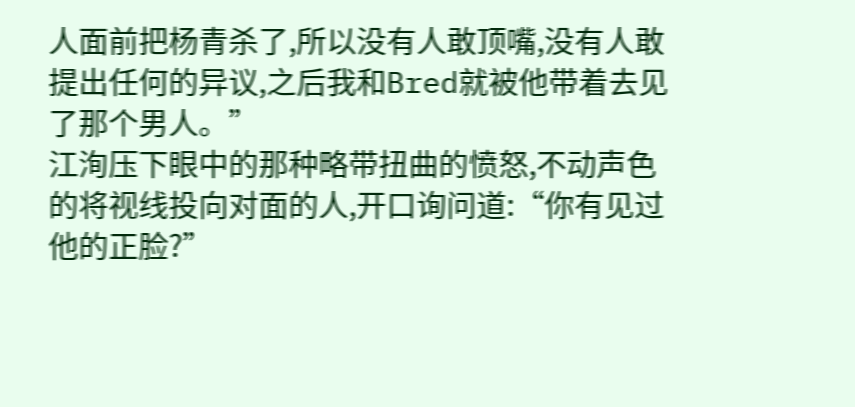人面前把杨青杀了,所以没有人敢顶嘴,没有人敢提出任何的异议,之后我和Bred就被他带着去见了那个男人。”
江洵压下眼中的那种略带扭曲的愤怒,不动声色的将视线投向对面的人,开口询问道:“你有见过他的正脸?”